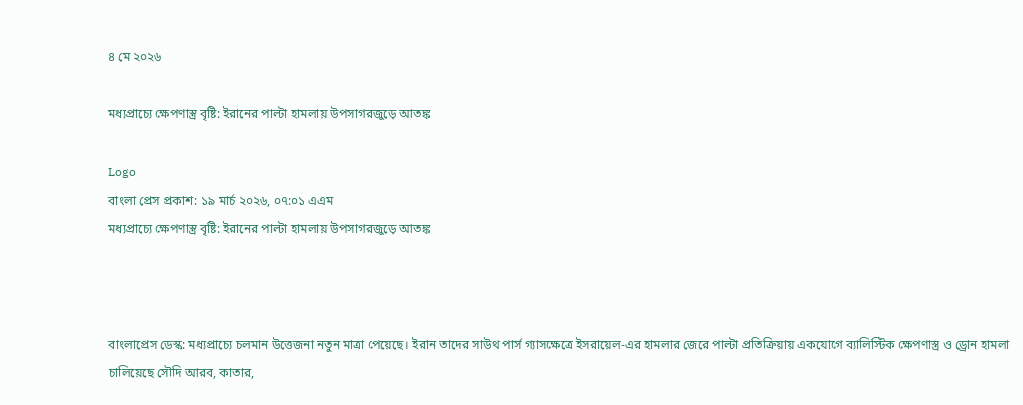৪ মে ২০২৬

মধ্যপ্রাচ্যে ক্ষেপণাস্ত্র বৃষ্টি: ইরানের পাল্টা হামলায় উপসাগরজুড়ে আতঙ্ক

Logo
বাংলা প্রেস প্রকাশ: ১৯ মার্চ ২০২৬, ০৭:০১ এএম
মধ্যপ্রাচ্যে ক্ষেপণাস্ত্র বৃষ্টি: ইরানের পাল্টা হামলায় উপসাগরজুড়ে আতঙ্ক



বাংলাপ্রেস ডেস্ক: মধ্যপ্রাচ্যে চলমান উত্তেজনা নতুন মাত্রা পেয়েছে। ইরান তাদের সাউথ পার্স গ্যাসক্ষেত্রে ইসরায়েল-এর হামলার জেরে পাল্টা প্রতিক্রিয়ায় একযোগে ব্যালিস্টিক ক্ষেপণাস্ত্র ও ড্রোন হামলা চালিয়েছে সৌদি আরব, কাতার,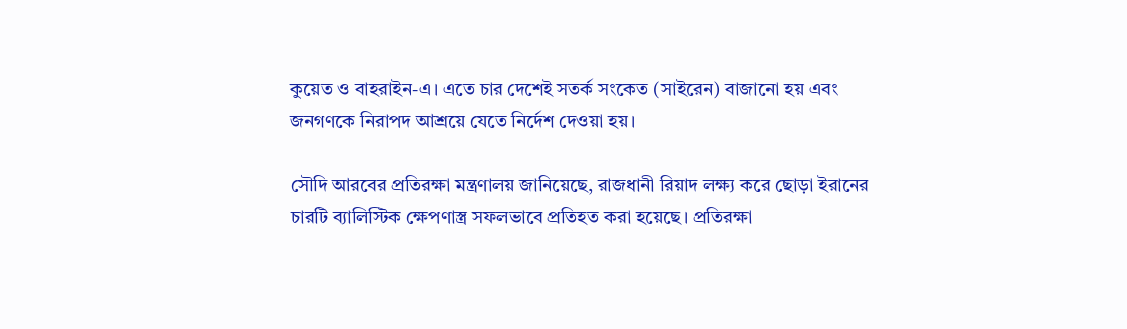কুয়েত ও বাহরাইন-এ। এতে চার দেশেই সতর্ক সংকেত (সাইরেন) বাজানো হয় এবং জনগণকে নিরাপদ আশ্রয়ে যেতে নির্দেশ দেওয়া হয়।

সৌদি আরবের প্রতিরক্ষা মন্ত্রণালয় জানিয়েছে, রাজধানী রিয়াদ লক্ষ্য করে ছোড়া ইরানের চারটি ব্যালিস্টিক ক্ষেপণাস্ত্র সফলভাবে প্রতিহত করা হয়েছে। প্রতিরক্ষা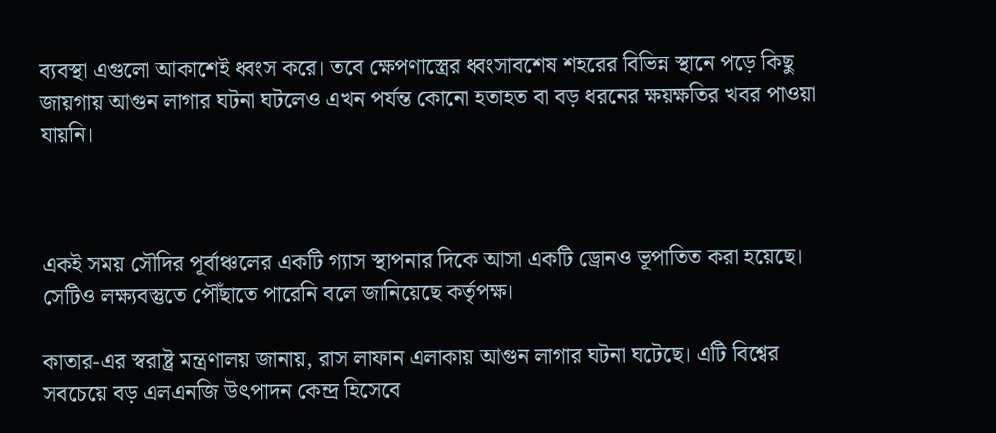ব্যবস্থা এগুলো আকাশেই ধ্বংস করে। তবে ক্ষেপণাস্ত্রের ধ্বংসাবশেষ শহরের বিভিন্ন স্থানে পড়ে কিছু জায়গায় আগুন লাগার ঘটনা ঘটলেও এখন পর্যন্ত কোনো হতাহত বা বড় ধরনের ক্ষয়ক্ষতির খবর পাওয়া যায়নি।



একই সময় সৌদির পূর্বাঞ্চলের একটি গ্যাস স্থাপনার দিকে আসা একটি ড্রোনও ভূপাতিত করা হয়েছে। সেটিও লক্ষ্যবস্তুতে পৌঁছাতে পারেনি বলে জানিয়েছে কর্তৃপক্ষ।

কাতার-এর স্বরাষ্ট্র মন্ত্রণালয় জানায়, রাস লাফান এলাকায় আগুন লাগার ঘটনা ঘটেছে। এটি বিশ্বের সবচেয়ে বড় এলএনজি উৎপাদন কেন্দ্র হিসেবে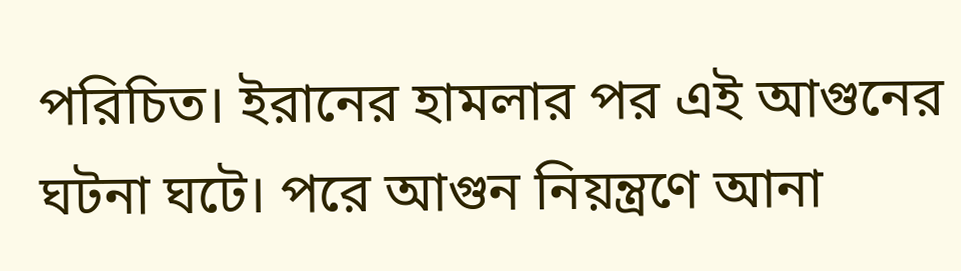পরিচিত। ইরানের হামলার পর এই আগুনের ঘটনা ঘটে। পরে আগুন নিয়ন্ত্রণে আনা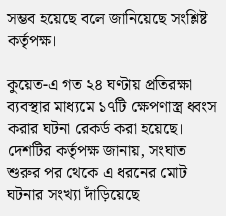সম্ভব হয়েছে বলে জানিয়েছে সংশ্লিষ্ট কর্তৃপক্ষ।

কুয়েত-এ গত ২৪ ঘণ্টায় প্রতিরক্ষা ব্যবস্থার মাধ্যমে ১৭টি ক্ষেপণাস্ত্র ধ্বংস করার ঘটনা রেকর্ড করা হয়েছে। দেশটির কর্তৃপক্ষ জানায়, সংঘাত শুরুর পর থেকে এ ধরনের মোট ঘটনার সংখ্যা দাঁড়িয়েছে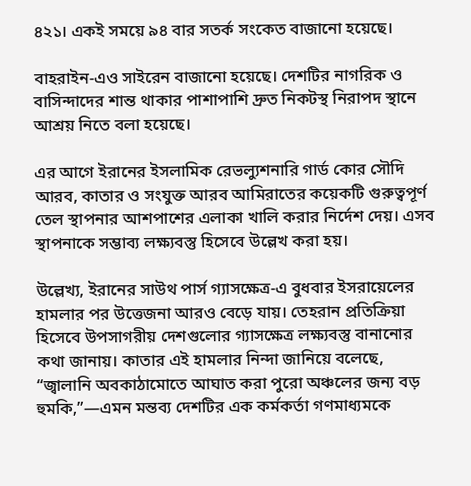৪২১। একই সময়ে ৯৪ বার সতর্ক সংকেত বাজানো হয়েছে।

বাহরাইন-এও সাইরেন বাজানো হয়েছে। দেশটির নাগরিক ও বাসিন্দাদের শান্ত থাকার পাশাপাশি দ্রুত নিকটস্থ নিরাপদ স্থানে আশ্রয় নিতে বলা হয়েছে।

এর আগে ইরানের ইসলামিক রেভল্যুশনারি গার্ড কোর সৌদি আরব, কাতার ও সংযুক্ত আরব আমিরাতের কয়েকটি গুরুত্বপূর্ণ তেল স্থাপনার আশপাশের এলাকা খালি করার নির্দেশ দেয়। এসব স্থাপনাকে সম্ভাব্য লক্ষ্যবস্তু হিসেবে উল্লেখ করা হয়।

উল্লেখ্য, ইরানের সাউথ পার্স গ্যাসক্ষেত্র-এ বুধবার ইসরায়েলের হামলার পর উত্তেজনা আরও বেড়ে যায়। তেহরান প্রতিক্রিয়া হিসেবে উপসাগরীয় দেশগুলোর গ্যাসক্ষেত্র লক্ষ্যবস্তু বানানোর কথা জানায়। কাতার এই হামলার নিন্দা জানিয়ে বলেছে, “জ্বালানি অবকাঠামোতে আঘাত করা পুরো অঞ্চলের জন্য বড় হুমকি,”—এমন মন্তব্য দেশটির এক কর্মকর্তা গণমাধ্যমকে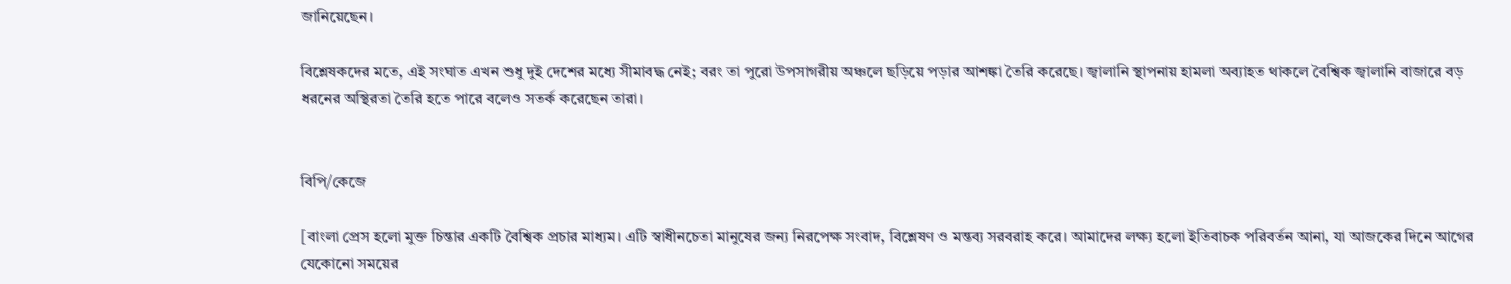জানিয়েছেন।

বিশ্লেষকদের মতে, এই সংঘাত এখন শুধু দুই দেশের মধ্যে সীমাবদ্ধ নেই; বরং তা পুরো উপসাগরীয় অঞ্চলে ছড়িয়ে পড়ার আশঙ্কা তৈরি করেছে। জ্বালানি স্থাপনায় হামলা অব্যাহত থাকলে বৈশ্বিক জ্বালানি বাজারে বড় ধরনের অস্থিরতা তৈরি হতে পারে বলেও সতর্ক করেছেন তারা।


বিপি/কেজে

[বাংলা প্রেস হলো মুক্ত চিন্তার একটি বৈশ্বিক প্রচার মাধ্যম। এটি স্বাধীনচেতা মানুষের জন্য নিরপেক্ষ সংবাদ, বিশ্লেষণ ও মন্তব্য সরবরাহ করে। আমাদের লক্ষ্য হলো ইতিবাচক পরিবর্তন আনা, যা আজকের দিনে আগের যেকোনো সময়ের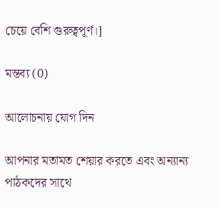চেয়ে বেশি গুরুত্বপূর্ণ।]

মন্তব্য (0)

আলোচনায় যোগ দিন

আপনার মতামত শেয়ার করতে এবং অন্যান্য পাঠকদের সাথে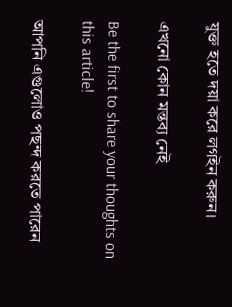যুক্ত হতে দয়া করে লগইন করুন।

এখনো কোন মন্তব্য নেই

Be the first to share your thoughts on this article!

আপনি এগুলোও পছন্দ করতে পারেন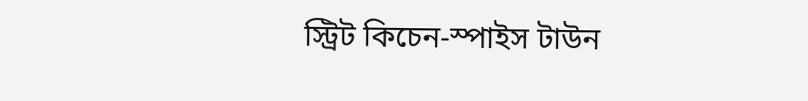স্ট্রিট কিচেন-স্পাইস টাউন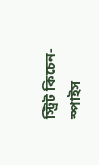স্ট্রিট কিচেন-স্পাইস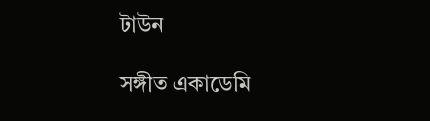টাউন

সঙ্গীত একাডেমি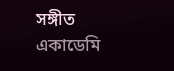সঙ্গীত একাডেমি